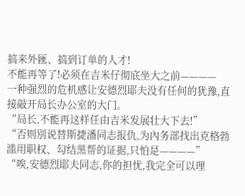搞来外匯、搞到订单的人才!
不能再等了!必须在吉米仔彻底坐大之前————
一种强烈的危机感让安德烈耶夫没有任何的犹豫,直接敲开局长办公室的大门。
“局长,不能再这样任由吉米发展壮大下去!”
“否则別说替斯捷潘同志报仇,为內务部找出克格勃滥用职权、勾结黑帮的证据,只怕是————”
“唉,安德烈耶夫同志,你的担忧,我完全可以理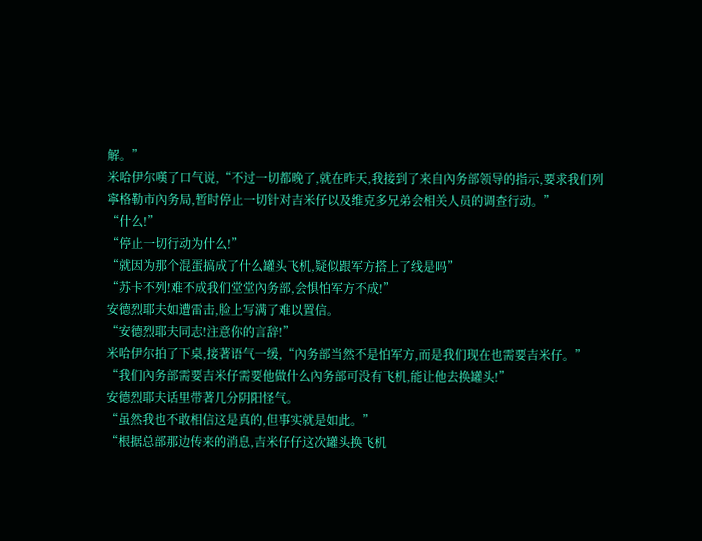解。”
米哈伊尔嘆了口气说,“不过一切都晚了,就在昨天,我接到了来自內务部领导的指示,要求我们列寧格勒市內务局,暂时停止一切针对吉米仔以及维克多兄弟会相关人员的调查行动。”
“什么!”
“停止一切行动为什么!”
“就因为那个混蛋搞成了什么罐头飞机,疑似跟军方搭上了线是吗”
“苏卡不列!难不成我们堂堂內务部,会惧怕军方不成!”
安德烈耶夫如遭雷击,脸上写满了难以置信。
“安德烈耶夫同志!注意你的言辞!”
米哈伊尔拍了下桌,接著语气一缓,“內务部当然不是怕军方,而是我们现在也需要吉米仔。”
“我们內务部需要吉米仔需要他做什么內务部可没有飞机,能让他去换罐头!”
安德烈耶夫话里带著几分阴阳怪气。
“虽然我也不敢相信这是真的,但事实就是如此。”
“根据总部那边传来的消息,吉米仔仔这次罐头换飞机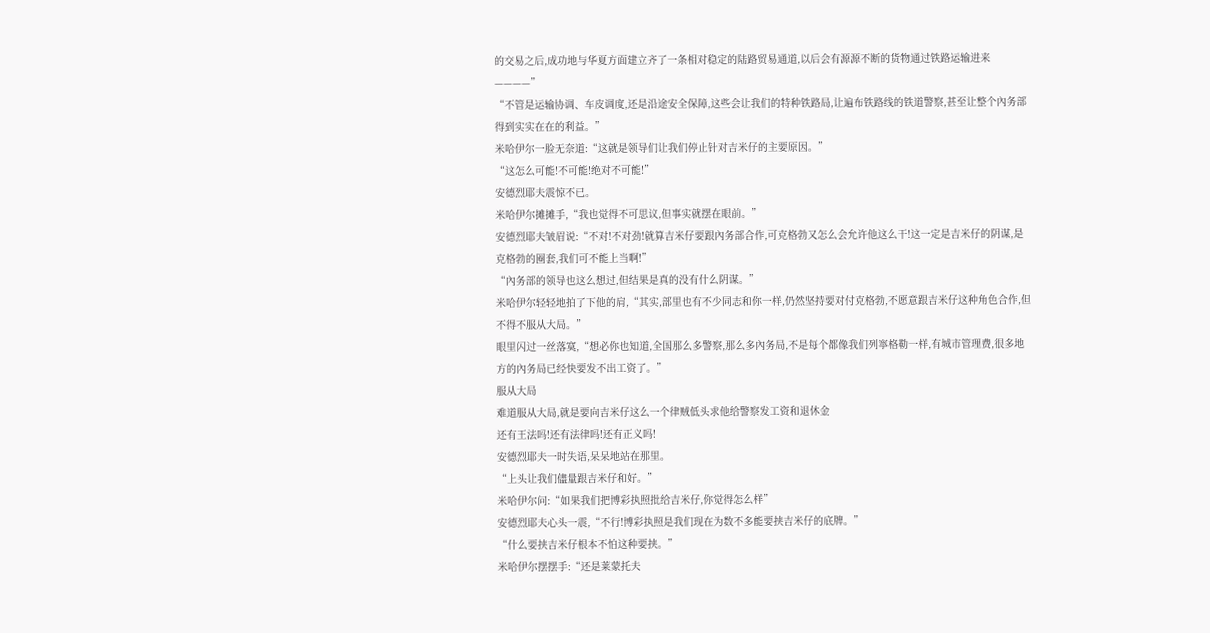的交易之后,成功地与华夏方面建立齐了一条相对稳定的陆路贸易通道,以后会有源源不断的货物通过铁路运输进来————”
“不管是运输协调、车皮调度,还是沿途安全保障,这些会让我们的特种铁路局,让遍布铁路线的铁道警察,甚至让整个內务部得到实实在在的利益。”
米哈伊尔一脸无奈道:“这就是领导们让我们停止针对吉米仔的主要原因。”
“这怎么可能!不可能!绝对不可能!”
安德烈耶夫震惊不已。
米哈伊尔摊摊手,“我也觉得不可思议,但事实就摆在眼前。”
安德烈耶夫皱眉说:“不对!不对劲!就算吉米仔要跟內务部合作,可克格勃又怎么会允许他这么干!这一定是吉米仔的阴谋,是克格勃的圈套,我们可不能上当啊!”
“內务部的领导也这么想过,但结果是真的没有什么阴谋。”
米哈伊尔轻轻地拍了下他的肩,“其实,部里也有不少同志和你一样,仍然坚持要对付克格勃,不愿意跟吉米仔这种角色合作,但不得不服从大局。”
眼里闪过一丝落寞,“想必你也知道,全国那么多警察,那么多內务局,不是每个都像我们列寧格勒一样,有城市管理费,很多地方的內务局已经快要发不出工资了。”
服从大局
难道服从大局,就是要向吉米仔这么一个律贼低头求他给警察发工资和退休金
还有王法吗!还有法律吗!还有正义吗!
安德烈耶夫一时失语,呆呆地站在那里。
“上头让我们儘量跟吉米仔和好。”
米哈伊尔问:“如果我们把博彩执照批给吉米仔,你觉得怎么样”
安德烈耶夫心头一震,“不行!博彩执照是我们现在为数不多能要挟吉米仔的底牌。”
“什么要挟吉米仔根本不怕这种要挟。”
米哈伊尔摆摆手:“还是莱蒙托夫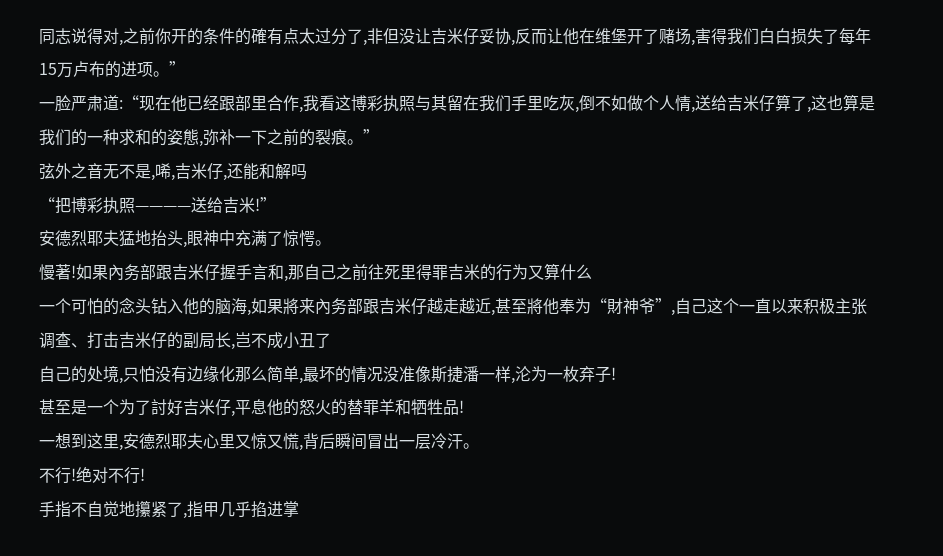同志说得对,之前你开的条件的確有点太过分了,非但没让吉米仔妥协,反而让他在维堡开了赌场,害得我们白白损失了每年15万卢布的进项。”
一脸严肃道:“现在他已经跟部里合作,我看这博彩执照与其留在我们手里吃灰,倒不如做个人情,送给吉米仔算了,这也算是我们的一种求和的姿態,弥补一下之前的裂痕。”
弦外之音无不是,唏,吉米仔,还能和解吗
“把博彩执照————送给吉米!”
安德烈耶夫猛地抬头,眼神中充满了惊愕。
慢著!如果內务部跟吉米仔握手言和,那自己之前往死里得罪吉米的行为又算什么
一个可怕的念头钻入他的脑海,如果將来內务部跟吉米仔越走越近,甚至將他奉为“財神爷”,自己这个一直以来积极主张调查、打击吉米仔的副局长,岂不成小丑了
自己的处境,只怕没有边缘化那么简单,最坏的情况没准像斯捷潘一样,沦为一枚弃子!
甚至是一个为了討好吉米仔,平息他的怒火的替罪羊和牺牲品!
一想到这里,安德烈耶夫心里又惊又慌,背后瞬间冒出一层冷汗。
不行!绝对不行!
手指不自觉地攥紧了,指甲几乎掐进掌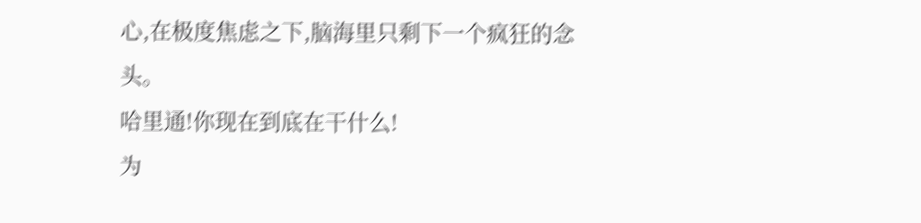心,在极度焦虑之下,脑海里只剩下一个疯狂的念头。
哈里通!你现在到底在干什么!
为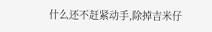什么还不赶紧动手,除掉吉米仔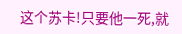这个苏卡!只要他一死,就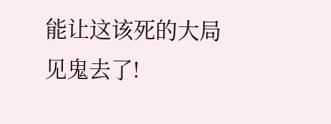能让这该死的大局见鬼去了!